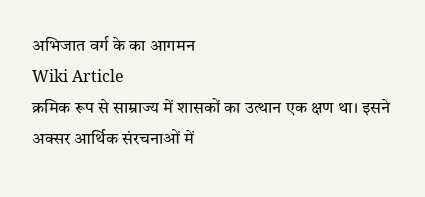अभिजात वर्ग के का आगमन
Wiki Article
क्रमिक रूप से साम्राज्य में शासकों का उत्थान एक क्षण था। इसने अक्सर आर्थिक संरचनाओं में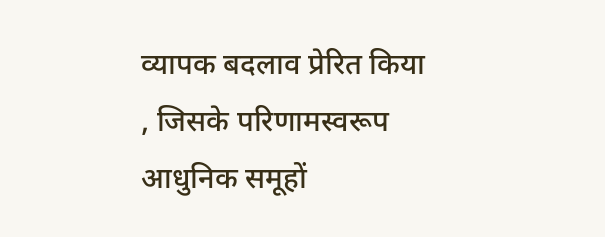व्यापक बदलाव प्रेरित किया , जिसके परिणामस्वरूप आधुनिक समूहों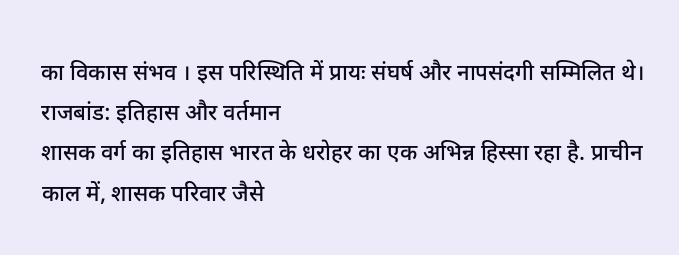का विकास संभव । इस परिस्थिति में प्रायः संघर्ष और नापसंदगी सम्मिलित थे।
राजबांड: इतिहास और वर्तमान
शासक वर्ग का इतिहास भारत के धरोहर का एक अभिन्न हिस्सा रहा है. प्राचीन काल में, शासक परिवार जैसे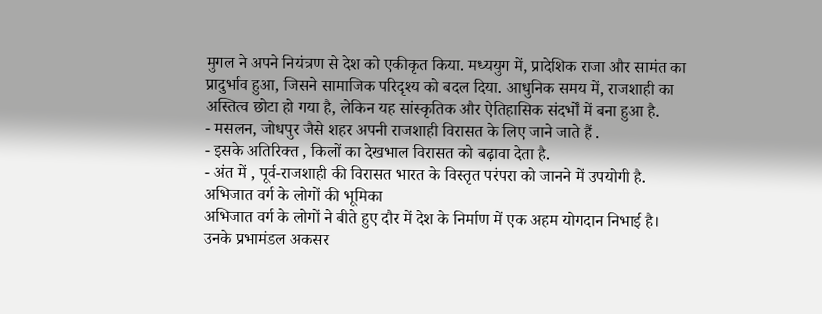मुगल ने अपने नियंत्रण से देश को एकीकृत किया. मध्ययुग में, प्रादेशिक राजा और सामंत का प्रादुर्भाव हुआ, जिसने सामाजिक परिदृश्य को बदल दिया. आधुनिक समय में, राजशाही का अस्तित्व छोटा हो गया है, लेकिन यह सांस्कृतिक और ऐतिहासिक संदर्भों में बना हुआ है.
- मसलन, जोधपुर जैसे शहर अपनी राजशाही विरासत के लिए जाने जाते हैं .
- इसके अतिरिक्त , किलों का देखभाल विरासत को बढ़ावा देता है.
- अंत में , पूर्व-राजशाही की विरासत भारत के विस्तृत परंपरा को जानने में उपयोगी है.
अभिजात वर्ग के लोगों की भूमिका
अभिजात वर्ग के लोगों ने बीते हुए दौर में देश के निर्माण में एक अहम योगदान निभाई है। उनके प्रभामंडल अकसर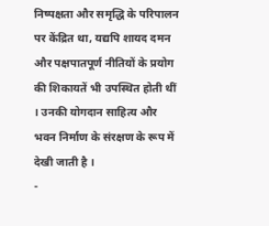निष्पक्षता और समृद्धि के परिपालन पर केंद्रित था, यद्यपि शायद दमन और पक्षपातपूर्ण नीतियों के प्रयोग की शिकायतें भी उपस्थित होती थीं । उनकी योगदान साहित्य और भवन निर्माण के संरक्षण के रूप में देखी जाती है ।
-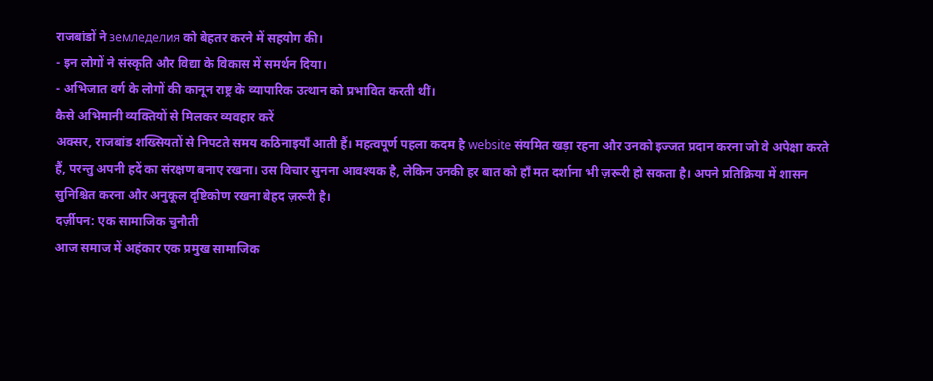राजबांडों ने земледелия को बेहतर करने में सहयोग की।
- इन लोगों ने संस्कृति और विद्या के विकास में समर्थन दिया।
- अभिजात वर्ग के लोगों की कानून राष्ट्र के व्यापारिक उत्थान को प्रभावित करती थीं।
कैसे अभिमानी व्यक्तियों से मिलकर व्यवहार करें
अक्सर, राजबांड शख्सियतों से निपटते समय कठिनाइयाँ आती हैं। महत्वपूर्ण पहला कदम है website संयमित खड़ा रहना और उनको इज्जत प्रदान करना जो वे अपेक्षा करते हैं, परन्तु अपनी हदें का संरक्षण बनाए रखना। उस विचार सुनना आवश्यक है, लेकिन उनकी हर बात को हाँ मत दर्शाना भी ज़रूरी हो सकता है। अपने प्रतिक्रिया में शासन सुनिश्चित करना और अनुकूल दृष्टिकोण रखना बेहद ज़रूरी है।
दर्ज़ीपन: एक सामाजिक चुनौती
आज समाज में अहंकार एक प्रमुख सामाजिक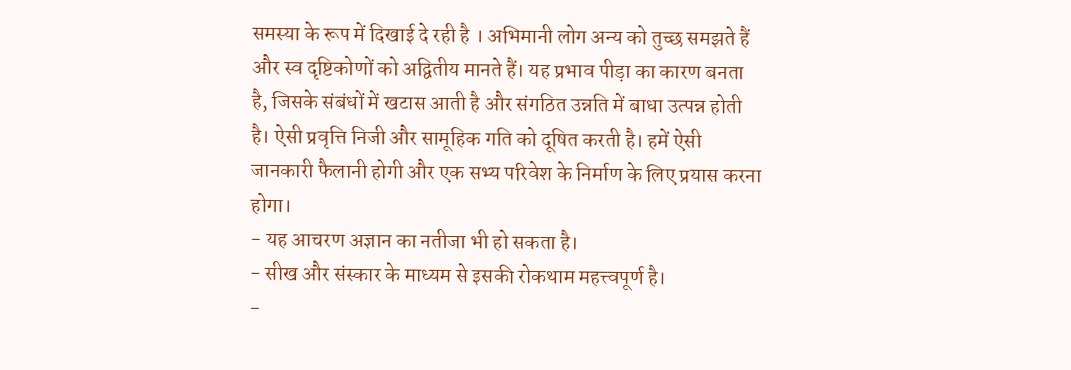समस्या के रूप में दिखाई दे रही है । अभिमानी लोग अन्य को तुच्छ समझते हैं और स्व दृष्टिकोणों को अद्वितीय मानते हैं। यह प्रभाव पीड़ा का कारण बनता है, जिसके संबंधों में खटास आती है और संगठित उन्नति में बाधा उत्पन्न होती है। ऐसी प्रवृत्ति निजी और सामूहिक गति को दूषित करती है। हमें ऐसी जानकारी फैलानी होगी और एक सभ्य परिवेश के निर्माण के लिए प्रयास करना होगा।
- यह आचरण अज्ञान का नतीजा भी हो सकता है।
- सीख और संस्कार के माध्यम से इसकी रोकथाम महत्त्वपूर्ण है।
-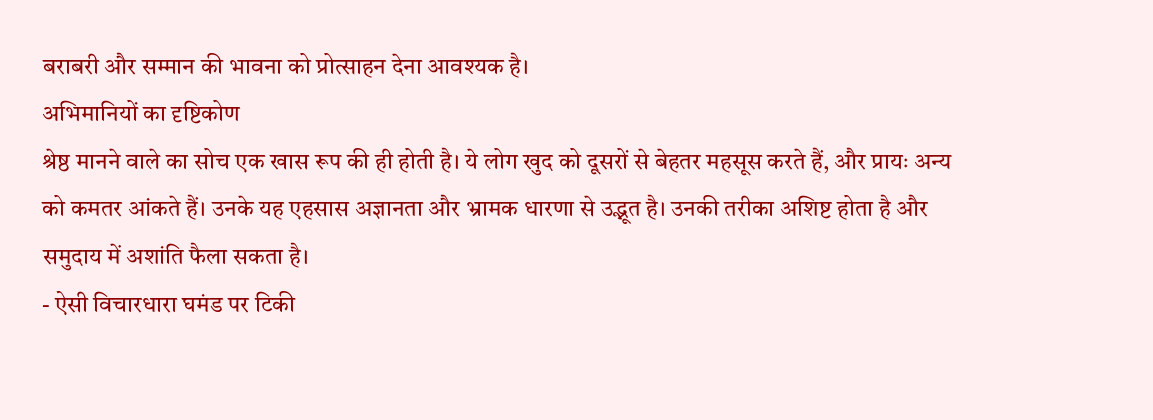बराबरी और सम्मान की भावना को प्रोत्साहन देना आवश्यक है।
अभिमानियों का दृष्टिकोण
श्रेष्ठ मानने वाले का सोच एक खास रूप की ही होती है। ये लोग खुद को दूसरों से बेहतर महसूस करते हैं, और प्रायः अन्य को कमतर आंकते हैं। उनके यह एहसास अज्ञानता और भ्रामक धारणा से उद्भूत है। उनकी तरीका अशिष्ट होता है और समुदाय में अशांति फैला सकता है।
- ऐसी विचारधारा घमंड पर टिकी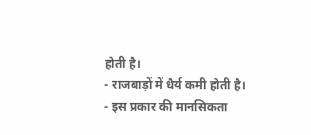होती है।
- राजबाड़ों में धैर्य कमी होती है।
- इस प्रकार की मानसिकता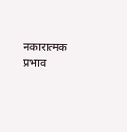नकारात्मक प्रभाव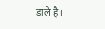डाले है।